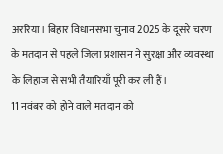अररिया। बिहार विधानसभा चुनाव 2025 के दूसरे चरण के मतदान से पहले जिला प्रशासन ने सुरक्षा और व्यवस्था के लिहाज से सभी तैयारियाँ पूरी कर ली हैं।
11 नवंबर को होने वाले मतदान को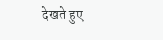देखते हुए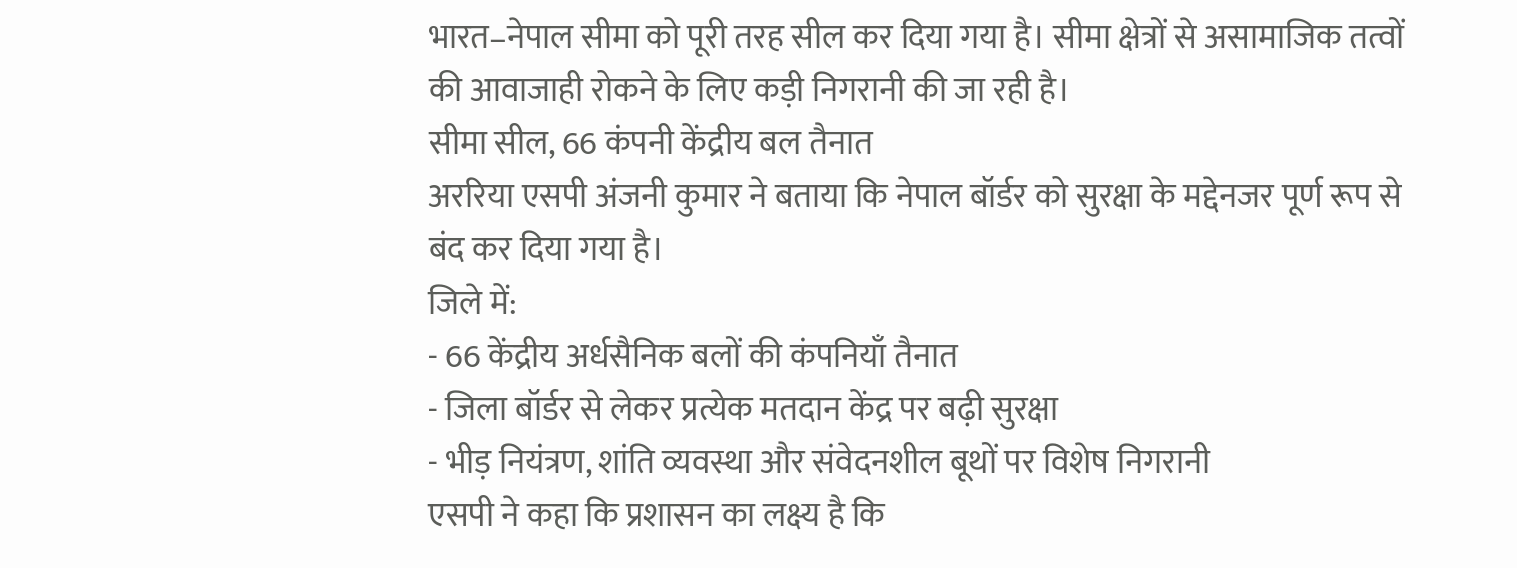भारत–नेपाल सीमा को पूरी तरह सील कर दिया गया है। सीमा क्षेत्रों से असामाजिक तत्वों की आवाजाही रोकने के लिए कड़ी निगरानी की जा रही है।
सीमा सील, 66 कंपनी केंद्रीय बल तैनात
अररिया एसपी अंजनी कुमार ने बताया कि नेपाल बॉर्डर को सुरक्षा के मद्देनजर पूर्ण रूप से बंद कर दिया गया है।
जिले में:
- 66 केंद्रीय अर्धसैनिक बलों की कंपनियाँ तैनात
- जिला बॉर्डर से लेकर प्रत्येक मतदान केंद्र पर बढ़ी सुरक्षा
- भीड़ नियंत्रण, शांति व्यवस्था और संवेदनशील बूथों पर विशेष निगरानी
एसपी ने कहा कि प्रशासन का लक्ष्य है कि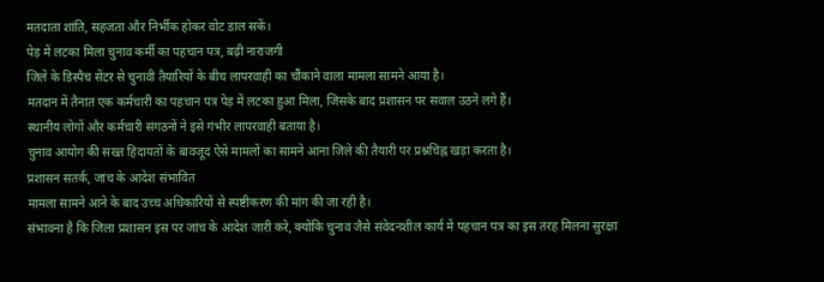मतदाता शांति, सहजता और निर्भीक होकर वोट डाल सकें।
पेड़ में लटका मिला चुनाव कर्मी का पहचान पत्र, बढ़ी नाराजगी
जिले के डिस्पैच सेंटर से चुनावी तैयारियों के बीच लापरवाही का चौंकाने वाला मामला सामने आया है।
मतदान में तैनात एक कर्मचारी का पहचान पत्र पेड़ में लटका हुआ मिला, जिसके बाद प्रशासन पर सवाल उठने लगे हैं।
स्थानीय लोगों और कर्मचारी संगठनों ने इसे गंभीर लापरवाही बताया है।
चुनाव आयोग की सख्त हिदायतों के बावजूद ऐसे मामलों का सामने आना जिले की तैयारी पर प्रश्नचिह्न खड़ा करता है।
प्रशासन सतर्क, जांच के आदेश संभावित
मामला सामने आने के बाद उच्च अधिकारियों से स्पष्टीकरण की मांग की जा रही है।
संभावना है कि जिला प्रशासन इस पर जांच के आदेश जारी करे, क्योंकि चुनाव जैसे संवेदनशील कार्य में पहचान पत्र का इस तरह मिलना सुरक्षा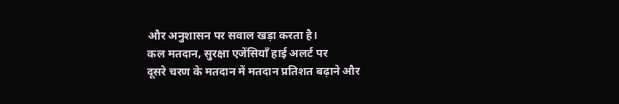और अनुशासन पर सवाल खड़ा करता है।
कल मतदान, सुरक्षा एजेंसियाँ हाई अलर्ट पर
दूसरे चरण के मतदान में मतदान प्रतिशत बढ़ाने और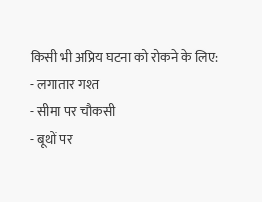किसी भी अप्रिय घटना को रोकने के लिए:
- लगातार गश्त
- सीमा पर चौकसी
- बूथों पर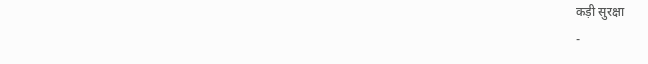कड़ी सुरक्षा
-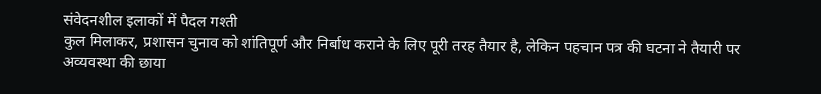संवेदनशील इलाकों में पैदल गश्ती
कुल मिलाकर, प्रशासन चुनाव को शांतिपूर्ण और निर्बाध कराने के लिए पूरी तरह तैयार है, लेकिन पहचान पत्र की घटना ने तैयारी पर अव्यवस्था की छाया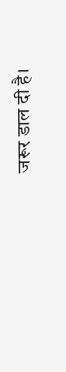जरूर डाल दी है।